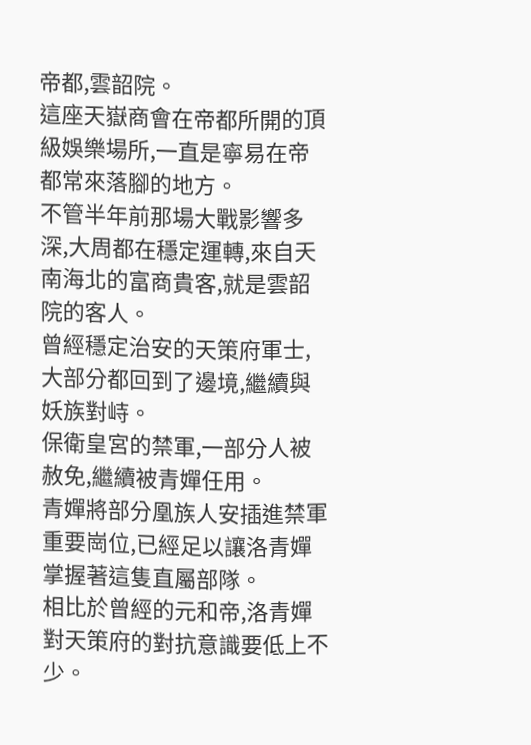帝都,雲韶院。
這座天嶽商會在帝都所開的頂級娛樂場所,一直是寧易在帝都常來落腳的地方。
不管半年前那場大戰影響多深,大周都在穩定運轉,來自天南海北的富商貴客,就是雲韶院的客人。
曾經穩定治安的天策府軍士,大部分都回到了邊境,繼續與妖族對峙。
保衛皇宮的禁軍,一部分人被赦免,繼續被青嬋任用。
青嬋將部分凰族人安插進禁軍重要崗位,已經足以讓洛青嬋掌握著這隻直屬部隊。
相比於曾經的元和帝,洛青嬋對天策府的對抗意識要低上不少。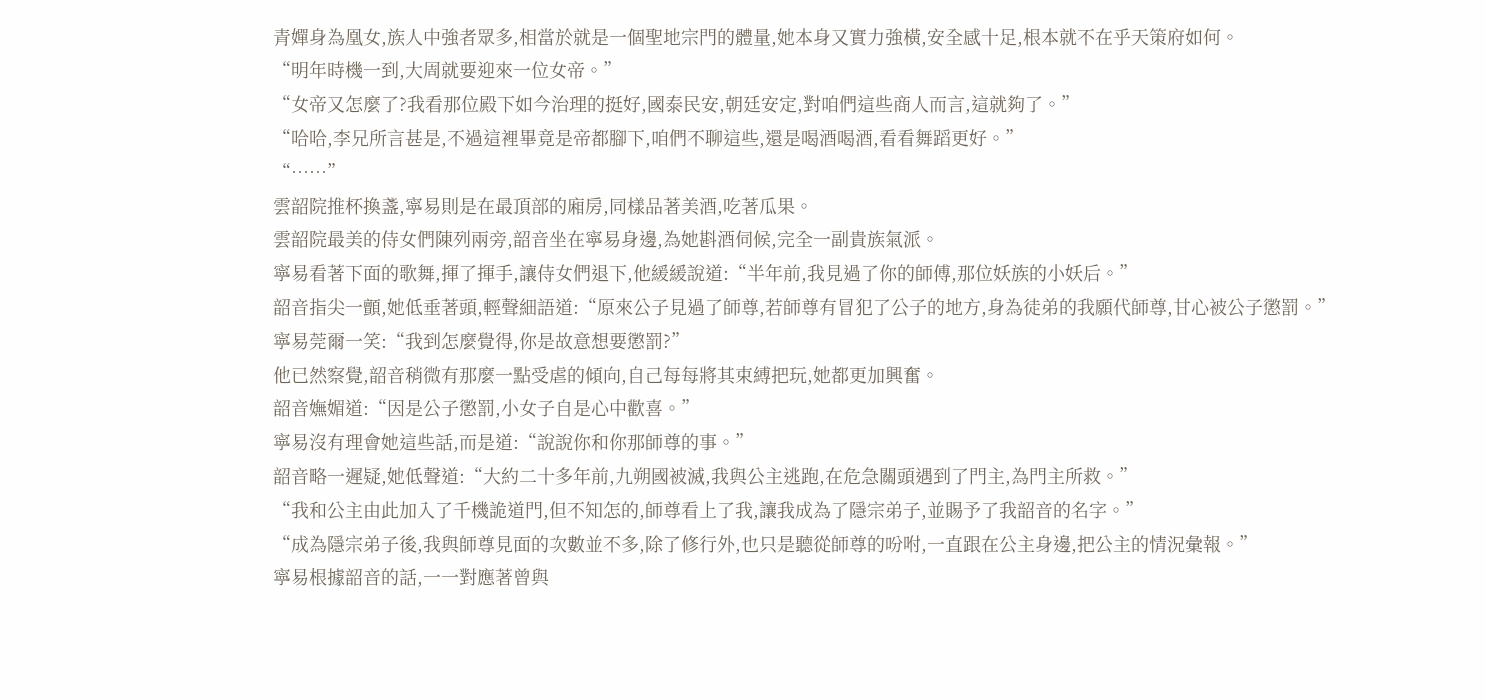青嬋身為凰女,族人中強者眾多,相當於就是一個聖地宗門的體量,她本身又實力強橫,安全感十足,根本就不在乎天策府如何。
“明年時機一到,大周就要迎來一位女帝。”
“女帝又怎麼了?我看那位殿下如今治理的挺好,國泰民安,朝廷安定,對咱們這些商人而言,這就夠了。”
“哈哈,李兄所言甚是,不過這裡畢竟是帝都腳下,咱們不聊這些,還是喝酒喝酒,看看舞蹈更好。”
“……”
雲韶院推杯換盞,寧易則是在最頂部的廂房,同樣品著美酒,吃著瓜果。
雲韶院最美的侍女們陳列兩旁,韶音坐在寧易身邊,為她斟酒伺候,完全一副貴族氣派。
寧易看著下面的歌舞,揮了揮手,讓侍女們退下,他緩緩說道:“半年前,我見過了你的師傅,那位妖族的小妖后。”
韶音指尖一顫,她低垂著頭,輕聲細語道:“原來公子見過了師尊,若師尊有冒犯了公子的地方,身為徒弟的我願代師尊,甘心被公子懲罰。”
寧易莞爾一笑:“我到怎麼覺得,你是故意想要懲罰?”
他已然察覺,韶音稍微有那麼一點受虐的傾向,自己每每將其束縛把玩,她都更加興奮。
韶音嫵媚道:“因是公子懲罰,小女子自是心中歡喜。”
寧易沒有理會她這些話,而是道:“說說你和你那師尊的事。”
韶音略一遲疑,她低聲道:“大約二十多年前,九朔國被滅,我與公主逃跑,在危急關頭遇到了門主,為門主所救。”
“我和公主由此加入了千機詭道門,但不知怎的,師尊看上了我,讓我成為了隱宗弟子,並賜予了我韶音的名字。”
“成為隱宗弟子後,我與師尊見面的次數並不多,除了修行外,也只是聽從師尊的吩咐,一直跟在公主身邊,把公主的情況彙報。”
寧易根據韶音的話,一一對應著曾與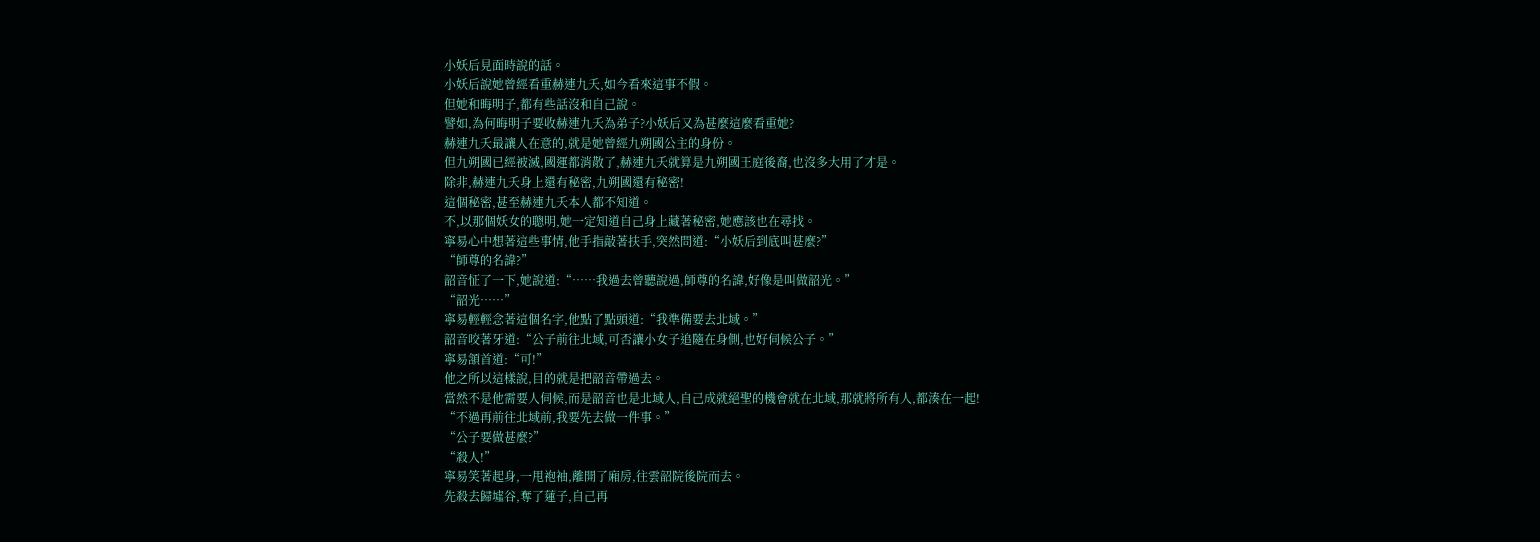小妖后見面時說的話。
小妖后說她曾經看重赫連九夭,如今看來這事不假。
但她和晦明子,都有些話沒和自己說。
譬如,為何晦明子要收赫連九夭為弟子?小妖后又為甚麼這麼看重她?
赫連九夭最讓人在意的,就是她曾經九朔國公主的身份。
但九朔國已經被滅,國運都消散了,赫連九夭就算是九朔國王庭後裔,也沒多大用了才是。
除非,赫連九夭身上還有秘密,九朔國還有秘密!
這個秘密,甚至赫連九夭本人都不知道。
不,以那個妖女的聰明,她一定知道自己身上藏著秘密,她應該也在尋找。
寧易心中想著這些事情,他手指敲著扶手,突然問道:“小妖后到底叫甚麼?”
“師尊的名諱?”
韶音怔了一下,她說道:“……我過去曾聽說過,師尊的名諱,好像是叫做韶光。”
“韶光……”
寧易輕輕念著這個名字,他點了點頭道:“我準備要去北域。”
韶音咬著牙道:“公子前往北域,可否讓小女子追隨在身側,也好伺候公子。”
寧易頷首道:“可!”
他之所以這樣說,目的就是把韶音帶過去。
當然不是他需要人伺候,而是韶音也是北域人,自己成就絕聖的機會就在北域,那就將所有人,都湊在一起!
“不過再前往北域前,我要先去做一件事。”
“公子要做甚麼?”
“殺人!”
寧易笑著起身,一甩袍袖,離開了廂房,往雲韶院後院而去。
先殺去歸墟谷,奪了蓮子,自己再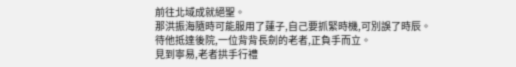前往北域成就絕聖。
那洪振海隨時可能服用了蓮子,自己要抓緊時機,可別誤了時辰。
待他抵達後院,一位背背長劍的老者,正負手而立。
見到寧易,老者拱手行禮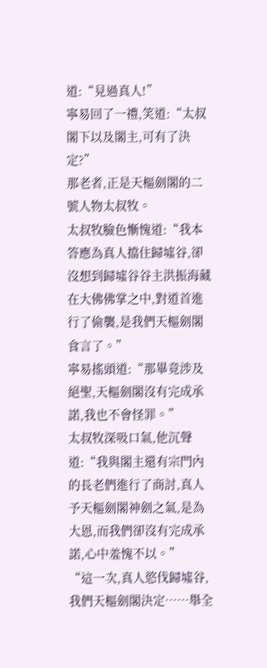道:“見過真人!”
寧易回了一禮,笑道:“太叔閣下以及閣主,可有了決定?”
那老者,正是天樞劍閣的二號人物太叔牧。
太叔牧臉色慚愧道:“我本答應為真人擋住歸墟谷,卻沒想到歸墟谷谷主洪振海藏在大佛佛掌之中,對道首進行了偷襲,是我們天樞劍閣食言了。”
寧易搖頭道:“那畢竟涉及絕聖,天樞劍閣沒有完成承諾,我也不會怪罪。”
太叔牧深吸口氣,他沉聲道:“我與閣主還有宗門內的長老們進行了商討,真人予天樞劍閣神劍之氣,是為大恩,而我們卻沒有完成承諾,心中羞愧不以。”
“這一次,真人慾伐歸墟谷,我們天樞劍閣決定……舉全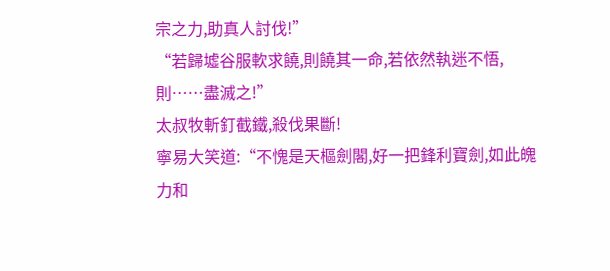宗之力,助真人討伐!”
“若歸墟谷服軟求饒,則饒其一命,若依然執迷不悟,則……盡滅之!”
太叔牧斬釘截鐵,殺伐果斷!
寧易大笑道:“不愧是天樞劍閣,好一把鋒利寶劍,如此魄力和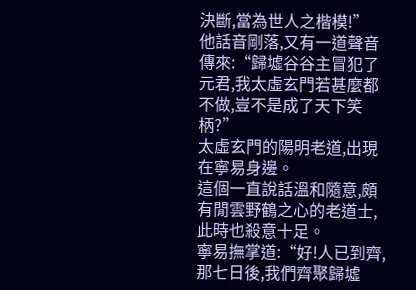決斷,當為世人之楷模!”
他話音剛落,又有一道聲音傳來:“歸墟谷谷主冒犯了元君,我太虛玄門若甚麼都不做,豈不是成了天下笑柄?”
太虛玄門的陽明老道,出現在寧易身邊。
這個一直說話溫和隨意,頗有閒雲野鶴之心的老道士,此時也殺意十足。
寧易撫掌道:“好!人已到齊,那七日後,我們齊聚歸墟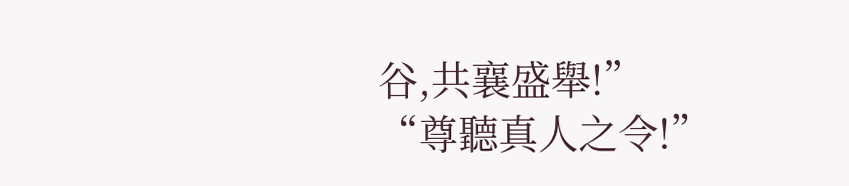谷,共襄盛舉!”
“尊聽真人之令!”